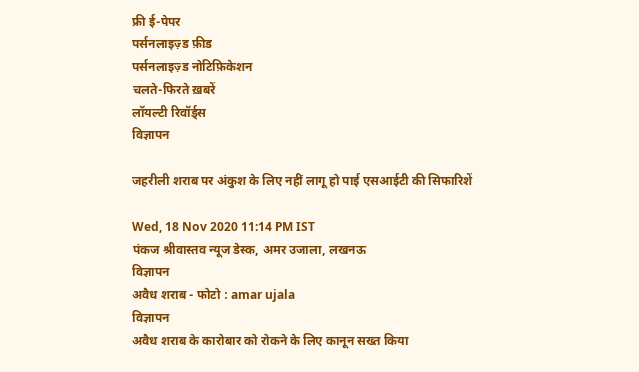फ्री ई-पेपर
पर्सनलाइज़्ड फ़ीड
पर्सनलाइज़्ड नोटिफ़िकेशन
चलते-फिरते ख़बरें
लॉयल्टी रिवॉर्ड्स
विज्ञापन

जहरीली शराब पर अंकुश के लिए नहीं लागू हो पाई एसआईटी की सिफारिशें

Wed, 18 Nov 2020 11:14 PM IST
पंकज श्रीवास्‍तव न्यूज डेस्क, अमर उजाला, लखनऊ
विज्ञापन
अवैध शराब - फोटो : amar ujala
विज्ञापन
अवैध शराब के कारोबार को रोकने के लिए कानून सख्त किया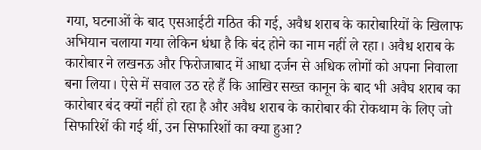गया, घटनाओं के बाद एसआईटी गठित की गई, अवैध शराब के कारोबारियों के खिलाफ अभियान चलाया गया लेकिन धंधा है कि बंद होने का नाम नहीं ले रहा। अवैध शराब के कारोबार ने लखनऊ और फिरोजाबाद में आधा दर्जन से अधिक लोगों को अपना निवाला बना लिया। ऐसे में सवाल उठ रहे हैं कि आखिर सख्त कानून के बाद भी अवैघ शराब का कारोबार बंद क्यों नहीं हो रहा है और अवैध शराब के कारोबार की रोकथाम के लिए जो सिफारिशें की गई थीं, उन सिफारिशों का क्या हुआ?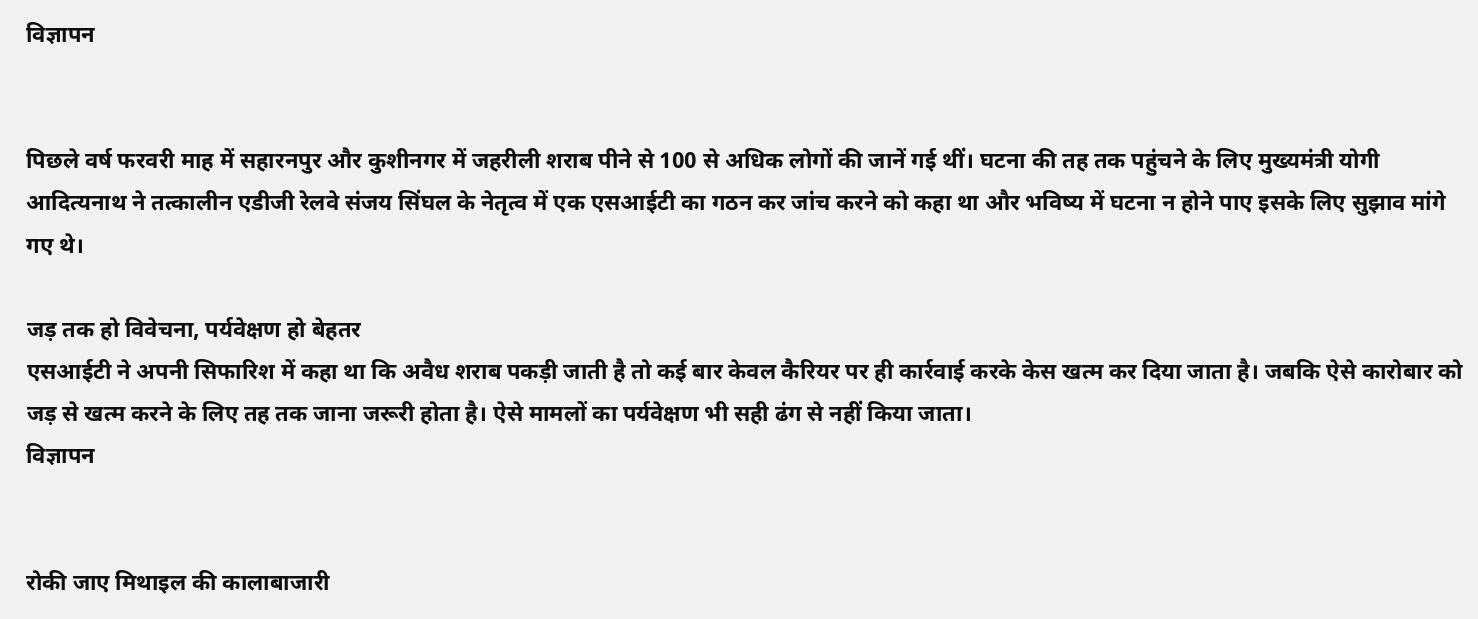विज्ञापन


पिछले वर्ष फरवरी माह में सहारनपुर और कुशीनगर में जहरीली शराब पीने से 100 से अधिक लोगों की जानें गई थीं। घटना की तह तक पहुंचने के लिए मुख्यमंत्री योगी आदित्यनाथ ने तत्कालीन एडीजी रेलवे संजय सिंघल के नेतृत्व में एक एसआईटी का गठन कर जांच करने को कहा था और भविष्य में घटना न होने पाए इसके लिए सुझाव मांगे गए थे।

जड़ तक हो विवेचना, पर्यवेक्षण हो बेहतर
एसआईटी ने अपनी सिफारिश में कहा था कि अवैध शराब पकड़ी जाती है तो कई बार केवल कैरियर पर ही कार्रवाई करके केस खत्म कर दिया जाता है। जबकि ऐसे कारोबार को जड़ से खत्म करने के लिए तह तक जाना जरूरी होता है। ऐसे मामलों का पर्यवेक्षण भी सही ढंग से नहीं किया जाता।
विज्ञापन


रोकी जाए मिथाइल की कालाबाजारी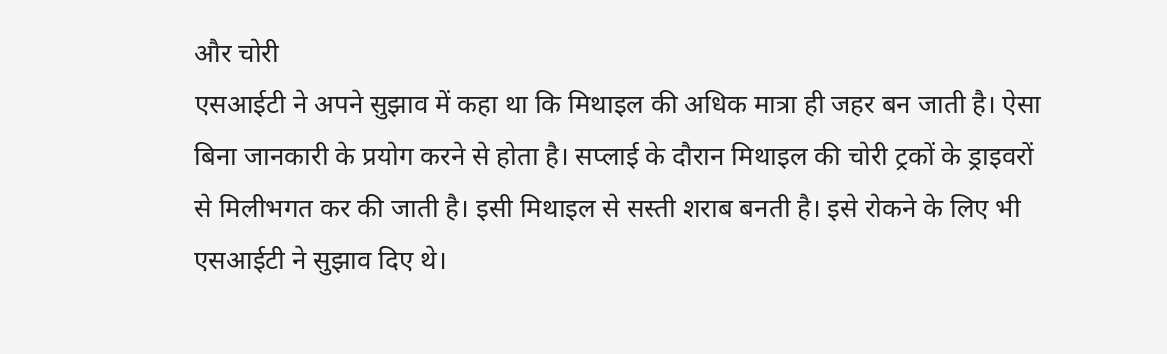और चोरी
एसआईटी ने अपने सुझाव में कहा था कि मिथाइल की अधिक मात्रा ही जहर बन जाती है। ऐसा बिना जानकारी के प्रयोग करने से होता है। सप्लाई के दौरान मिथाइल की चोरी ट्रकों के ड्राइवरों से मिलीभगत कर की जाती है। इसी मिथाइल से सस्ती शराब बनती है। इसे रोकने के लिए भी एसआईटी ने सुझाव दिए थे।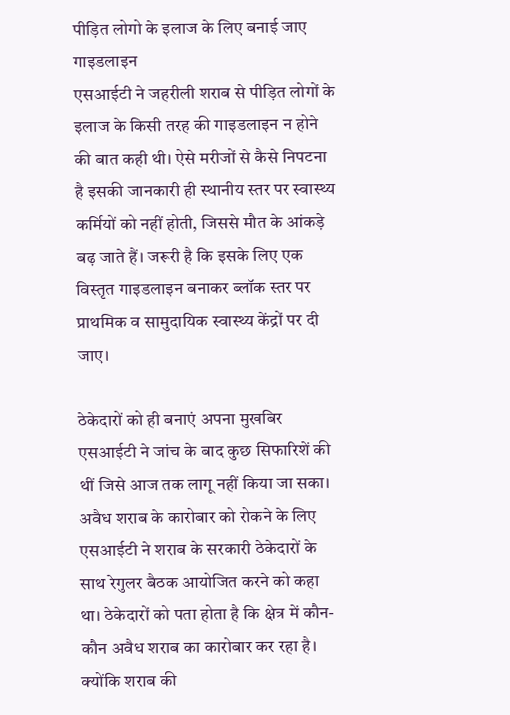पीड़ित लोगो के इलाज के लिए बनाई जाए गाइडलाइन
एसआईटी ने जहरीली शराब से पीड़ित लोगों के इलाज के किसी तरह की गाइडलाइन न होने की बात कही थी। ऐसे मरीजों से कैसे निपटना है इसकी जानकारी ही स्थानीय स्तर पर स्वास्थ्य कर्मियों को नहीं होती, जिससे मौत के आंकड़े बढ़ जाते हैं। जरूरी है कि इसके लिए एक विस्तृत गाइडलाइन बनाकर ब्लॉक स्तर पर प्राथमिक व सामुदायिक स्वास्थ्य केंद्रों पर दी जाए।

ठेकेदारों को ही बनाएं अपना मुखबिर
एसआईटी ने जांच के बाद कुछ सिफारिशें की थीं जिसे आज तक लागू नहीं किया जा सका। अवैध शराब के कारोबार को रोकने के लिए एसआईटी ने शराब के सरकारी ठेकेदारों के साथ रेगुलर बैठक आयोजित करने को कहा था। ठेकेदारों को पता होता है कि क्षेत्र में कौन-कौन अवैध शराब का कारोबार कर रहा है। क्योंकि शराब की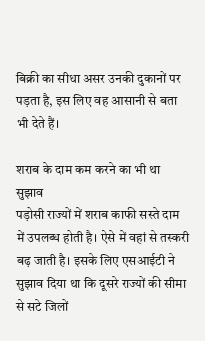बिक्री का सीधा असर उनकी दुकानों पर पड़ता है, इस लिए वह आसानी से बता भी देते हैं।

शराब के दाम कम करने का भी था सुझाव
पड़ोसी राज्यों में शराब काफी सस्ते दाम में उपलब्ध होती है। ऐसे में वहां से तस्करी बढ़ जाती है। इसके लिए एसआईटी ने सुझाव दिया था कि दूसरे राज्यों की सीमा से सटे जिलों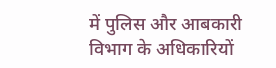में पुलिस और आबकारी विभाग के अधिकारियों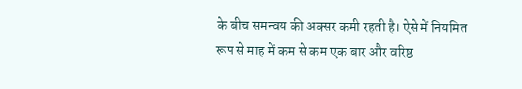के बीच समन्वय की अक्सर कमी रहती है। ऐसे में नियमित रूप से माह में कम से कम एक बार और वरिष्ठ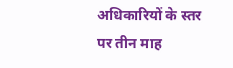अधिकारियों के स्तर पर तीन माह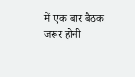में एक बार बैठक जरूर होनी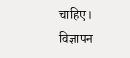चाहिए।
विज्ञापन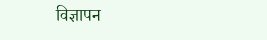विज्ञापन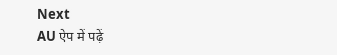Next
AU ऐप में पढ़ें